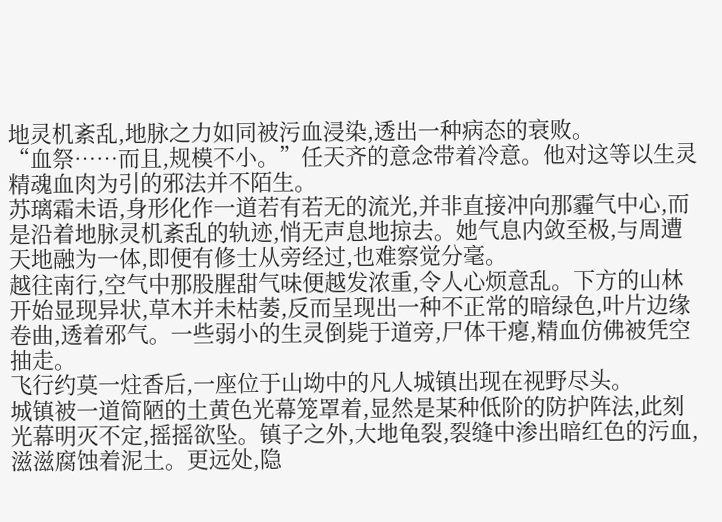地灵机紊乱,地脉之力如同被污血浸染,透出一种病态的衰败。
“血祭……而且,规模不小。”任天齐的意念带着冷意。他对这等以生灵精魂血肉为引的邪法并不陌生。
苏璃霜未语,身形化作一道若有若无的流光,并非直接冲向那霾气中心,而是沿着地脉灵机紊乱的轨迹,悄无声息地掠去。她气息内敛至极,与周遭天地融为一体,即便有修士从旁经过,也难察觉分毫。
越往南行,空气中那股腥甜气味便越发浓重,令人心烦意乱。下方的山林开始显现异状,草木并未枯萎,反而呈现出一种不正常的暗绿色,叶片边缘卷曲,透着邪气。一些弱小的生灵倒毙于道旁,尸体干瘪,精血仿佛被凭空抽走。
飞行约莫一炷香后,一座位于山坳中的凡人城镇出现在视野尽头。
城镇被一道简陋的土黄色光幕笼罩着,显然是某种低阶的防护阵法,此刻光幕明灭不定,摇摇欲坠。镇子之外,大地龟裂,裂缝中渗出暗红色的污血,滋滋腐蚀着泥土。更远处,隐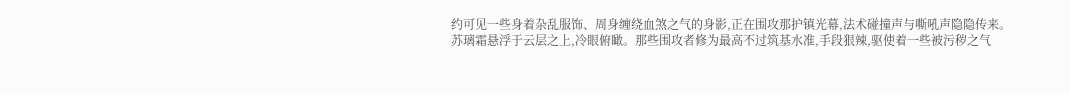约可见一些身着杂乱服饰、周身缠绕血煞之气的身影,正在围攻那护镇光幕,法术碰撞声与嘶吼声隐隐传来。
苏璃霜悬浮于云层之上,冷眼俯瞰。那些围攻者修为最高不过筑基水准,手段狠辣,驱使着一些被污秽之气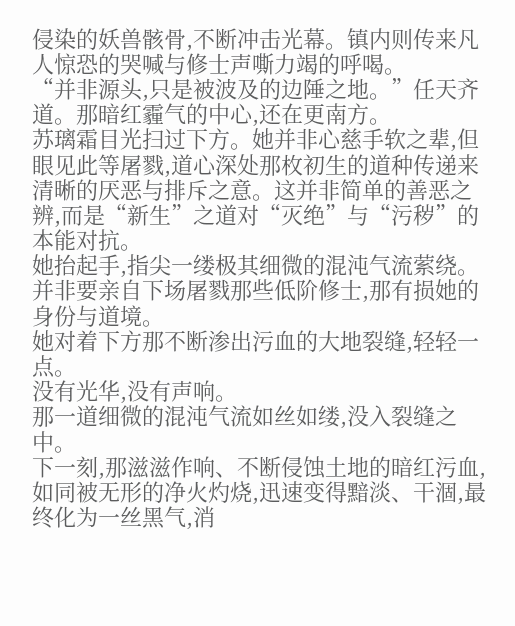侵染的妖兽骸骨,不断冲击光幕。镇内则传来凡人惊恐的哭喊与修士声嘶力竭的呼喝。
“并非源头,只是被波及的边陲之地。”任天齐道。那暗红霾气的中心,还在更南方。
苏璃霜目光扫过下方。她并非心慈手软之辈,但眼见此等屠戮,道心深处那枚初生的道种传递来清晰的厌恶与排斥之意。这并非简单的善恶之辨,而是“新生”之道对“灭绝”与“污秽”的本能对抗。
她抬起手,指尖一缕极其细微的混沌气流萦绕。并非要亲自下场屠戮那些低阶修士,那有损她的身份与道境。
她对着下方那不断渗出污血的大地裂缝,轻轻一点。
没有光华,没有声响。
那一道细微的混沌气流如丝如缕,没入裂缝之中。
下一刻,那滋滋作响、不断侵蚀土地的暗红污血,如同被无形的净火灼烧,迅速变得黯淡、干涸,最终化为一丝黑气,消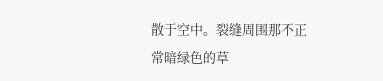散于空中。裂缝周围那不正常暗绿色的草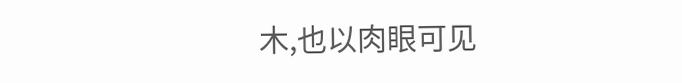木,也以肉眼可见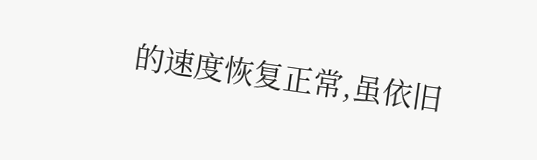的速度恢复正常,虽依旧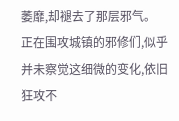萎靡,却褪去了那层邪气。
正在围攻城镇的邪修们,似乎并未察觉这细微的变化,依旧狂攻不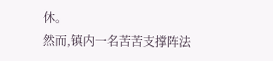休。
然而,镇内一名苦苦支撑阵法